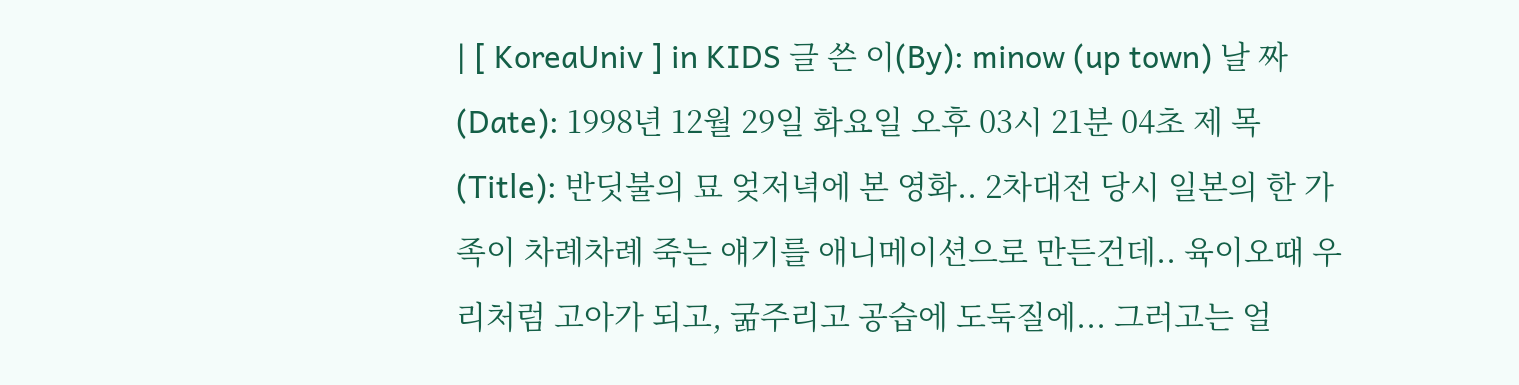| [ KoreaUniv ] in KIDS 글 쓴 이(By): minow (up town) 날 짜 (Date): 1998년 12월 29일 화요일 오후 03시 21분 04초 제 목(Title): 반딧불의 묘 엊저녁에 본 영화.. 2차대전 당시 일본의 한 가족이 차례차례 죽는 얘기를 애니메이션으로 만든건데.. 육이오때 우리처럼 고아가 되고, 굶주리고 공습에 도둑질에... 그러고는 얼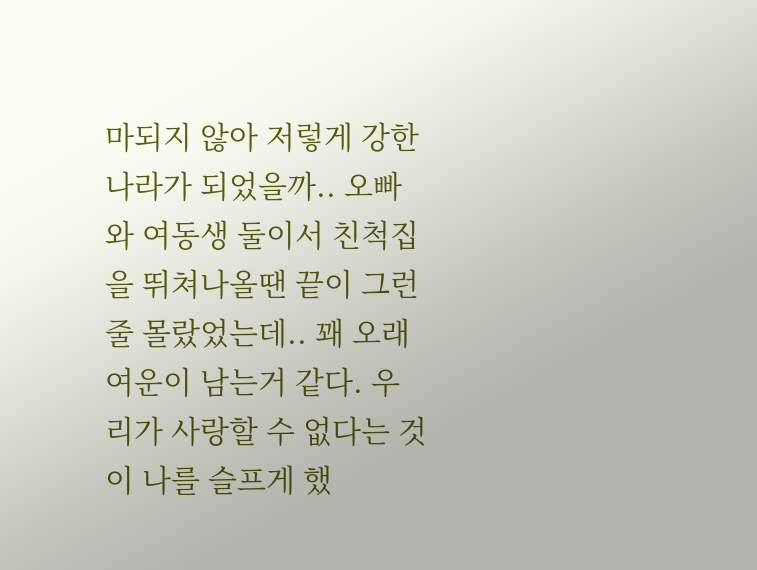마되지 않아 저렇게 강한 나라가 되었을까.. 오빠와 여동생 둘이서 친척집을 뛰쳐나올땐 끝이 그런줄 몰랐었는데.. 꽤 오래 여운이 남는거 같다. 우리가 사랑할 수 없다는 것이 나를 슬프게 했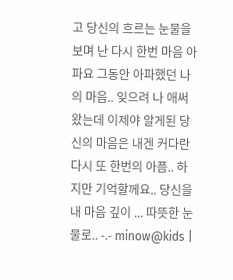고 당신의 흐르는 눈물을 보며 난 다시 한번 마음 아파요 그동안 아파했던 나의 마음.. 잊으려 나 애써왔는데 이제야 알게된 당신의 마음은 내겐 커다란 다시 또 한번의 아픔.. 하지만 기억할께요.. 당신을 내 마음 깊이 ... 따뜻한 눈물로.. -.- minow@kids |